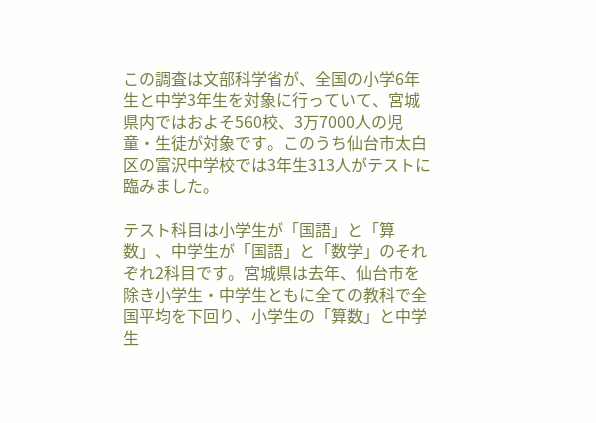この調査は文部科学省が、全国の小学6年生と中学3年生を対象に行っていて、宮城県内ではおよそ560校、3万7000人の児童・生徒が対象です。このうち仙台市太白区の富沢中学校では3年生313人がテストに臨みました。

テスト科目は小学生が「国語」と「算数」、中学生が「国語」と「数学」のそれぞれ2科目です。宮城県は去年、仙台市を除き小学生・中学生ともに全ての教科で全国平均を下回り、小学生の「算数」と中学生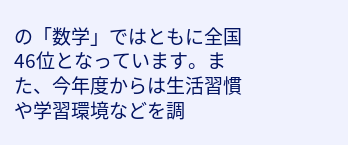の「数学」ではともに全国46位となっています。また、今年度からは生活習慣や学習環境などを調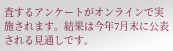査するアンケートがオンラインで実施されます。結果は今年7月末に公表される見通しです。